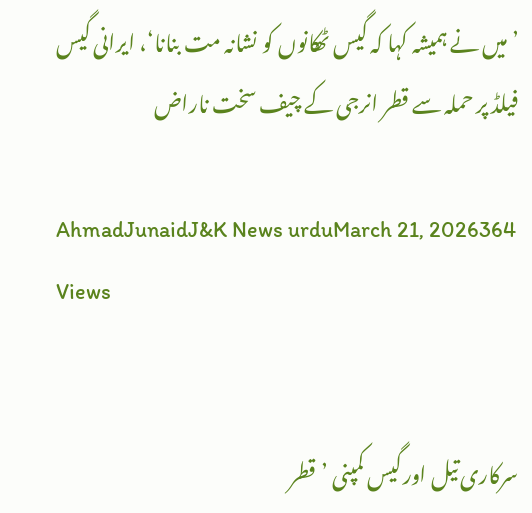’میں نے ہمیشہ کہا کہ گیس ٹھکانوں کو نشانہ مت بنانا‘، ایرانی گیس فیلڈ پر حملہ سے قطر انرجی کے چیف سخت ناراض

AhmadJunaidJ&K News urduMarch 21, 2026364 Views


سرکاری تیل اور گیس کمپنی ’قطر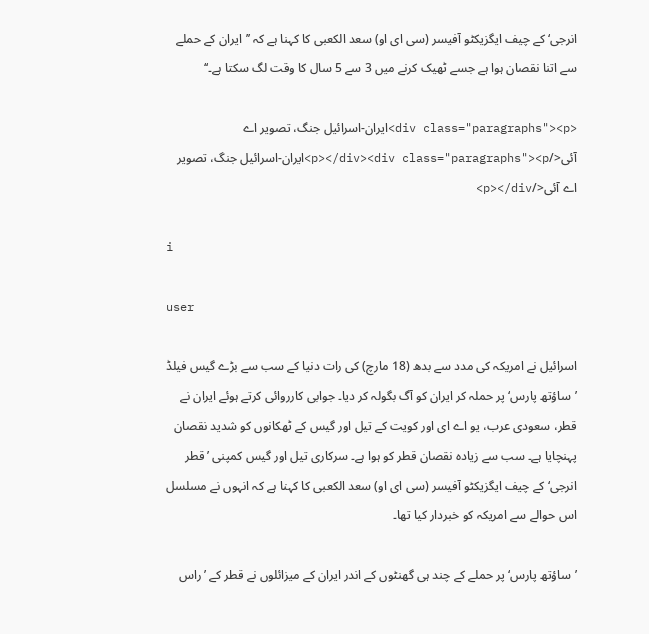انرجی‘ کے چیف ایگزیکٹو آفیسر (سی ای او) سعد الکعبی کا کہنا ہے کہ ’’ایران کے حملے سے اتنا نقصان ہوا ہے جسے ٹھیک کرنے میں 3 سے 5 سال کا وقت لگ سکتا ہے۔‘‘

<div class="paragraphs"><p>ایران-اسرائیل جنگ، تصویر اے آئی</p></div><div class="paragraphs"><p>ایران-اسرائیل جنگ، تصویر اے آئی</p></div>

i

user

اسرائیل نے امریکہ کی مدد سے بدھ (18 مارچ) کی رات دنیا کے سب سے بڑے گیس فیلڈ ’ساؤتھ پارس‘ پر حملہ کر ایران کو آگ بگولہ کر دیا۔ جوابی کارروائی کرتے ہوئے ایران نے قطر، سعودی عرب، یو اے ای اور کویت کے تیل اور گیس کے ٹھکانوں کو شدید نقصان پہنچایا ہے۔ سب سے زیادہ نقصان قطر کو ہوا ہے۔ سرکاری تیل اور گیس کمپنی ’قطر انرجی‘ کے چیف ایگزیکٹو آفیسر (سی ای او) سعد الکعبی کا کہنا ہے کہ انہوں نے مسلسل اس حوالے سے امریکہ کو خبردار کیا تھا۔

’ساؤتھ پارس‘ پر حملے کے چند ہی گھنٹوں کے اندر ایران کے میزائلوں نے قطر کے ’راس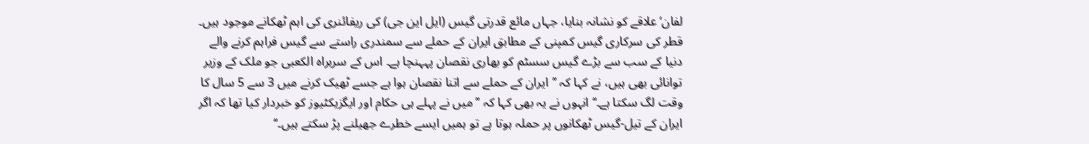لفان‘ علاقے کو نشانہ بنایا، جہاں مائع قدرتی گیس (ایل این جی) کی ریفائنری کی اہم ٹھکانے موجود ہیں۔ قطر کی سرکاری گیس کمپنی کے مطابق ایران کے حملے سے سمندری راستے سے گیس فراہم کرنے والے دنیا کے سب سے بڑے گیس سسٹم کو بھاری نقصان پہہنچا ہے۔ اس کے سربراہ الکعبی جو ملک کے وزیر توانائی بھی ہیں، نے کہا کہ ’’ایران کے حملے سے اتنا نقصان ہوا ہے جسے ٹھیک کرنے میں 3 سے 5 سال کا وقت لگ سکتا ہے۔‘‘ انہوں نے یہ بھی کہا کہ ’’میں نے پہلے ہی حکام اور ایگزیکٹیوز کو خبردار کیا تھا کہ اگر ایران کے تیل-گیس ٹھکانوں پر حملہ ہوتا ہے تو ہمیں ایسے خطرے جھیلنے پڑ سکتے ہیں۔‘‘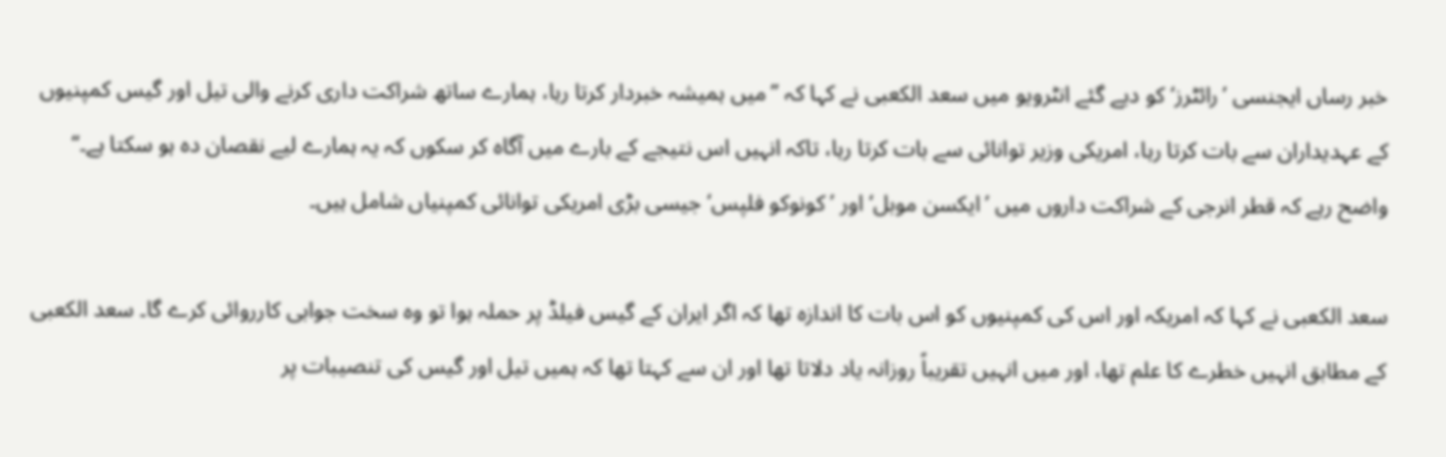خبر رساں ایجنسی ’رائٹرز‘ کو دیے گئے انٹرویو میں سعد الکعبی نے کہا کہ ’’میں ہمیشہ خبردار کرتا رہا، ہمارے ساتھ شراکت داری کرنے والی تیل اور گیس کمپنیوں کے عہدیداران سے بات کرتا رہا، امریکی وزیر توانائی سے بات کرتا رہا، تاکہ انہیں اس نتیجے کے بارے میں آگاہ کر سکوں کہ یہ ہمارے لیے نقصان دہ ہو سکتا ہے۔‘‘ واضح رہے کہ قطر انرجی کے شراکت داروں میں ’ایکسن موبل‘ اور ’ کونوکو فلپس‘ جیسی بڑی امریکی توانائی کمپنیاں شامل ہیں۔

سعد الکعبی نے کہا کہ امریکہ اور اس کی کمپنیوں کو اس بات کا اندازہ تھا کہ اگر ایران کے گیس فیلڈ پر حملہ ہوا تو وہ سخت جوابی کارروائی کرے گا۔ سعد الکعبی کے مطابق انہیں خطرے کا علم تھا، اور میں انہیں تقریباً روزانہ یاد دلاتا تھا اور ان سے کہتا تھا کہ ہمیں تیل اور گیس کی تنصیبات پر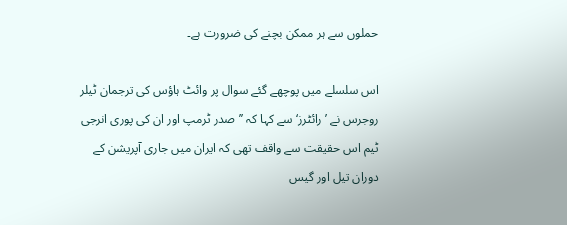حملوں سے ہر ممکن بچنے کی ضرورت ہے۔

اس سلسلے میں پوچھے گئے سوال پر وائٹ ہاؤس کی ترجمان ٹیلر روجرس نے ’رائٹرز‘ سے کہا کہ ’’صدر ٹرمپ اور ان کی پوری انرجی ٹیم اس حقیقت سے واقف تھی کہ ایران میں جاری آپریشن کے دوران تیل اور گیس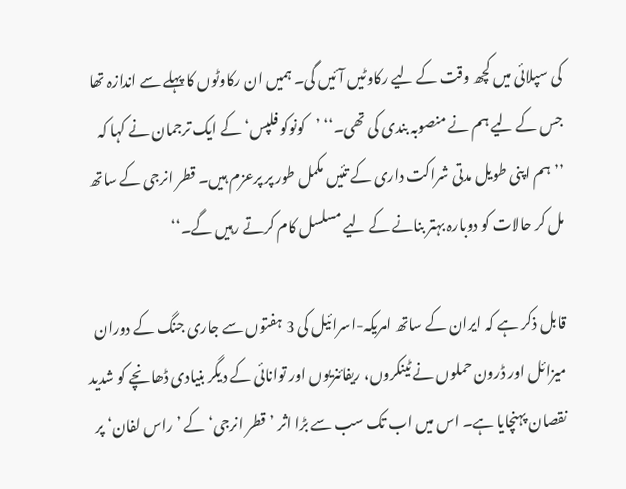کی سپلائی میں کچھ وقت کے لیے رکاوٹیں آئیں گی۔ ہمیں ان رکاوٹوں کا پہلے سے اندازہ تھا جس کے لیے ہم نے منصوبہ بندی کی تھی۔‘‘ ’کونوکو فلپس‘ کے ایک ترجمان نے کہا کہ ’’ہم اپنی طویل مدتی شراکت داری کے تئیں مکمل طور پر پرعزم ہیں۔ قطر انرجی کے ساتھ مل کر حالات کو دوبارہ بہتر بنانے کے لیے مسلسل کام کرتے رہیں گے۔‘‘

قابل ذکر ہے کہ ایران کے ساتھ امریکہ-اسرائیل کی 3 ہفتوں سے جاری جنگ کے دوران میزائل اور ڈرون حملوں نے ٹینکروں، ریفائنریوں اور توانائی کے دیگر بنیادی ڈھانچے کو شدید نقصان پہنچایا ہے۔ اس میں اب تک سب سے بڑا اثر ’قطر انرجی‘ کے ’راس لفان‘ پر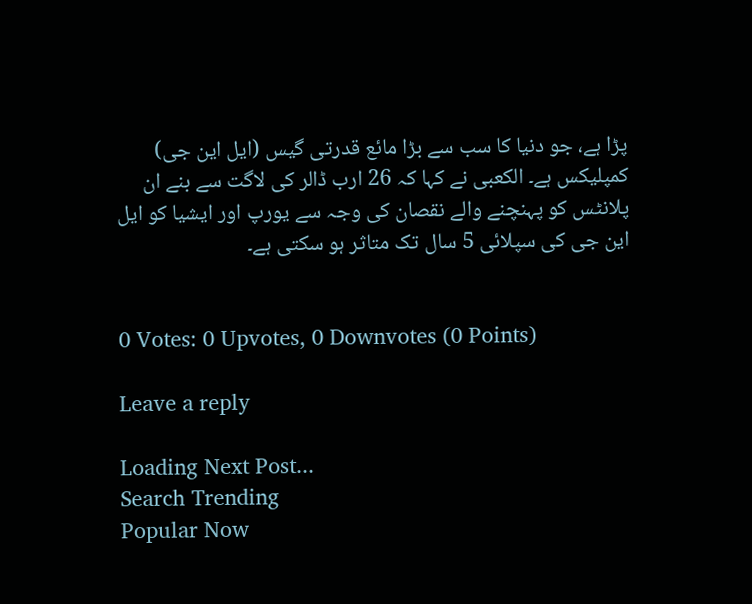پڑا ہے، جو دنیا کا سب سے بڑا مائع قدرتی گیس (ایل این جی) کمپلیکس ہے۔ الکعبی نے کہا کہ 26 ارب ڈالر کی لاگت سے بنے ان پلانٹس کو پہنچنے والے نقصان کی وجہ سے یورپ اور ایشیا کو ایل این جی کی سپلائی 5 سال تک متاثر ہو سکتی ہے۔


0 Votes: 0 Upvotes, 0 Downvotes (0 Points)

Leave a reply

Loading Next Post...
Search Trending
Popular Now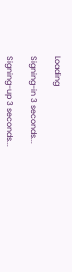Loading

Signing-in 3 seconds...

Signing-up 3 seconds...